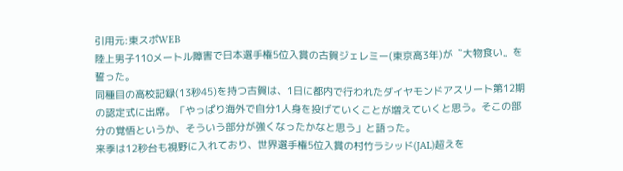引用元:東スポWEB
陸上男子110メートル障害で日本選手権5位入賞の古賀ジェレミー(東京高3年)が〝大物食い〟を誓った。
同種目の高校記録(13秒45)を持つ古賀は、1日に都内で行われたダイヤモンドアスリート第12期の認定式に出席。「やっぱり海外で自分1人身を投げていくことが増えていくと思う。そこの部分の覚悟というか、そういう部分が強くなったかなと思う」と語った。
来季は12秒台も視野に入れており、世界選手権5位入賞の村竹ラシッド(JAL)超えを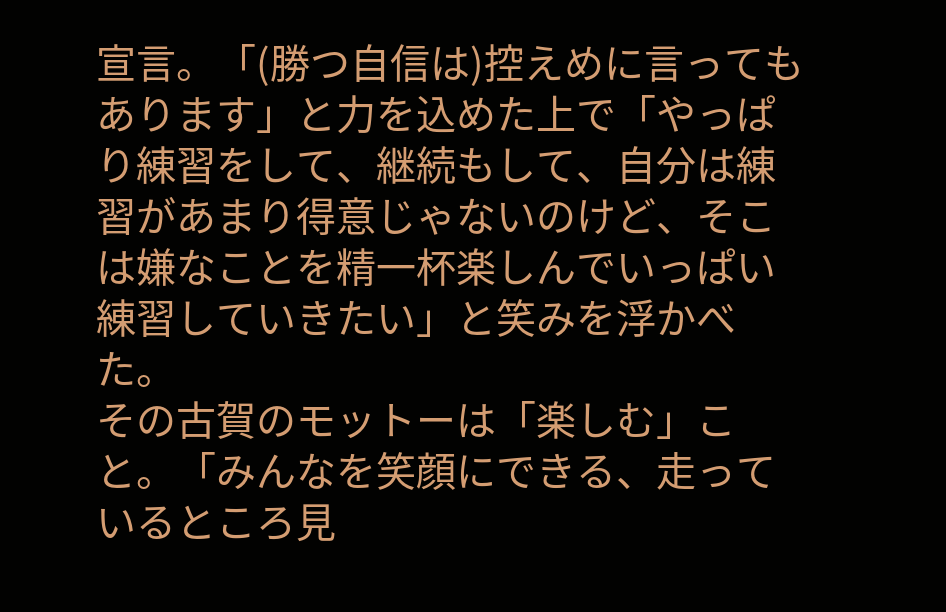宣言。「(勝つ自信は)控えめに言ってもあります」と力を込めた上で「やっぱり練習をして、継続もして、自分は練習があまり得意じゃないのけど、そこは嫌なことを精一杯楽しんでいっぱい練習していきたい」と笑みを浮かべた。
その古賀のモットーは「楽しむ」こと。「みんなを笑顔にできる、走っているところ見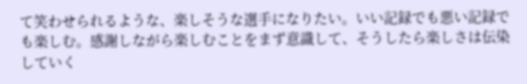て笑わせられるような、楽しそうな選手になりたい。いい記録でも悪い記録でも楽しむ。感謝しながら楽しむことをまず意識して、そうしたら楽しさは伝染していく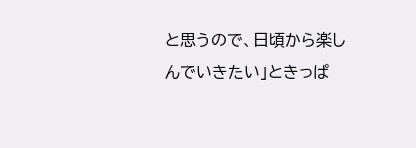と思うので、日頃から楽しんでいきたい」ときっぱ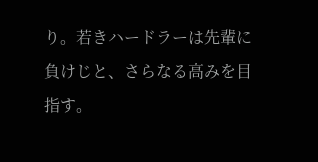り。若きハードラーは先輩に負けじと、さらなる高みを目指す。